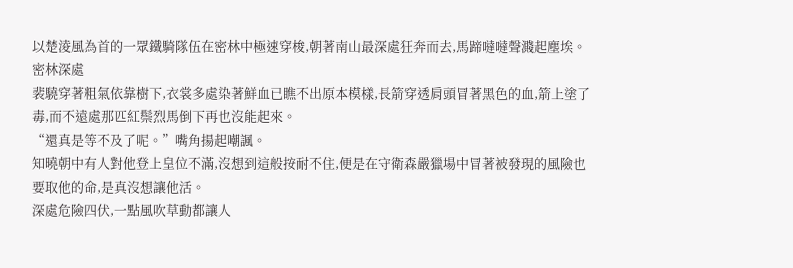以楚淩風為首的一眾鐵騎隊伍在密林中極速穿梭,朝著南山最深處狂奔而去,馬蹄噠噠聲濺起塵埃。
密林深處
裴驍穿著粗氣依靠樹下,衣裳多處染著鮮血已瞧不出原本模樣,長箭穿透肩頭冒著黑色的血,箭上塗了毒,而不遠處那匹紅鬃烈馬倒下再也沒能起來。
“還真是等不及了呢。”嘴角揚起嘲諷。
知曉朝中有人對他登上皇位不滿,沒想到這般按耐不住,便是在守衛森嚴獵場中冒著被發現的風險也要取他的命,是真沒想讓他活。
深處危險四伏,一點風吹草動都讓人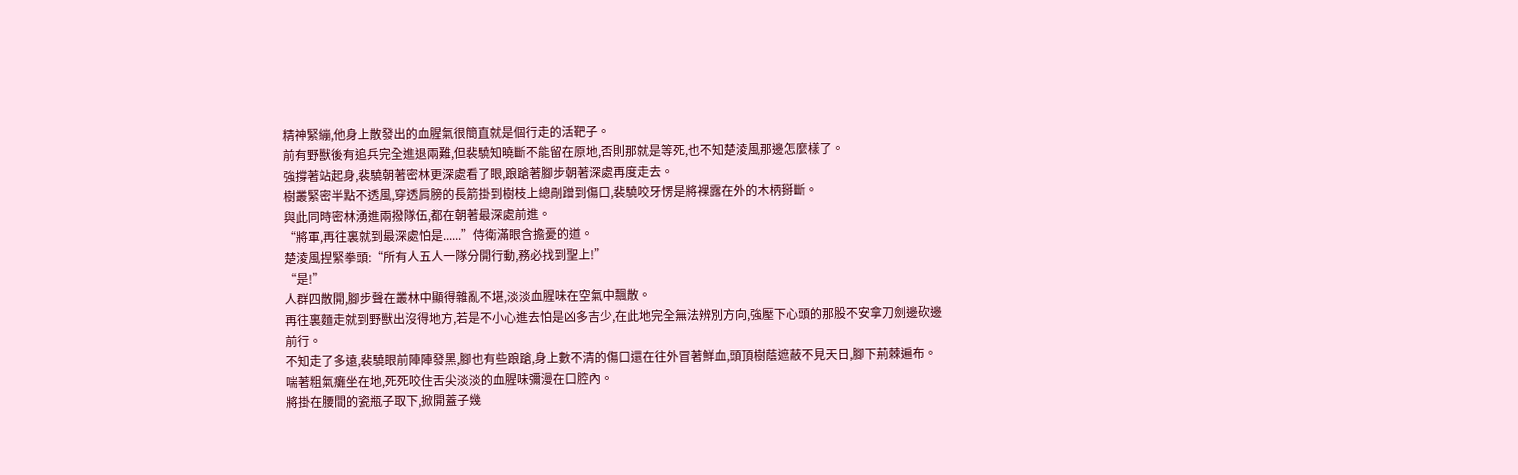精神緊繃,他身上散發出的血腥氣很簡直就是個行走的活靶子。
前有野獸後有追兵完全進退兩難,但裴驍知曉斷不能留在原地,否則那就是等死,也不知楚淩風那邊怎麼樣了。
強撐著站起身,裴驍朝著密林更深處看了眼,踉蹌著腳步朝著深處再度走去。
樹叢緊密半點不透風,穿透肩膀的長箭掛到樹枝上總剮蹭到傷口,裴驍咬牙愣是將裸露在外的木柄掰斷。
與此同時密林湧進兩撥隊伍,都在朝著最深處前進。
“將軍,再往裏就到最深處怕是......”侍衛滿眼含擔憂的道。
楚淩風捏緊拳頭:“所有人五人一隊分開行動,務必找到聖上!”
“是!”
人群四散開,腳步聲在叢林中顯得雜亂不堪,淡淡血腥味在空氣中飄散。
再往裏麵走就到野獸出沒得地方,若是不小心進去怕是凶多吉少,在此地完全無法辨別方向,強壓下心頭的那股不安拿刀劍邊砍邊前行。
不知走了多遠,裴驍眼前陣陣發黑,腳也有些踉蹌,身上數不清的傷口還在往外冒著鮮血,頭頂樹蔭遮蔽不見天日,腳下荊棘遍布。
喘著粗氣癱坐在地,死死咬住舌尖淡淡的血腥味彌漫在口腔內。
將掛在腰間的瓷瓶子取下,掀開蓋子幾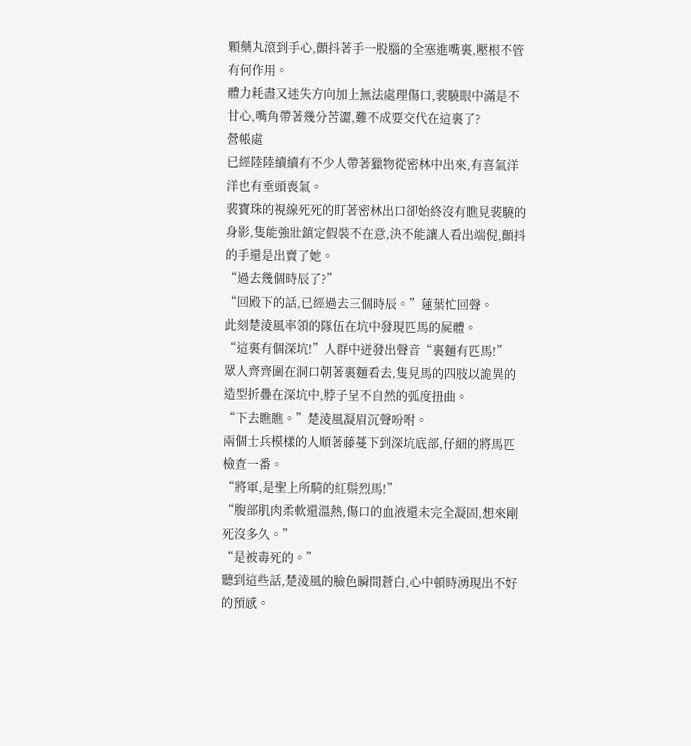顆藥丸滾到手心,顫抖著手一股腦的全塞進嘴裏,壓根不管有何作用。
體力耗盡又迷失方向加上無法處理傷口,裴驍眼中滿是不甘心,嘴角帶著幾分苦澀,難不成要交代在這裏了?
營帳處
已經陸陸續續有不少人帶著獵物從密林中出來,有喜氣洋洋也有垂頭喪氣。
裴寶珠的視線死死的盯著密林出口卻始終沒有瞧見裴驍的身影,隻能強壯鎮定假裝不在意,決不能讓人看出端倪,顫抖的手還是出賣了她。
“過去幾個時辰了?”
“回殿下的話,已經過去三個時辰。”蓮葉忙回聲。
此刻楚淩風率領的隊伍在坑中發現匹馬的屍體。
“這裏有個深坑!”人群中迸發出聲音“裏麵有匹馬!”
眾人齊齊圍在洞口朝著裏麵看去,隻見馬的四肢以詭異的造型折疊在深坑中,脖子呈不自然的弧度扭曲。
“下去瞧瞧。”楚淩風凝眉沉聲吩咐。
兩個士兵模樣的人順著藤蔓下到深坑底部,仔細的將馬匹檢查一番。
“將軍,是聖上所騎的紅鬃烈馬!”
“腹部肌肉柔軟還溫熱,傷口的血液還未完全凝固,想來剛死沒多久。”
“是被毒死的。”
聽到這些話,楚淩風的臉色瞬間蒼白,心中頓時湧現出不好的預感。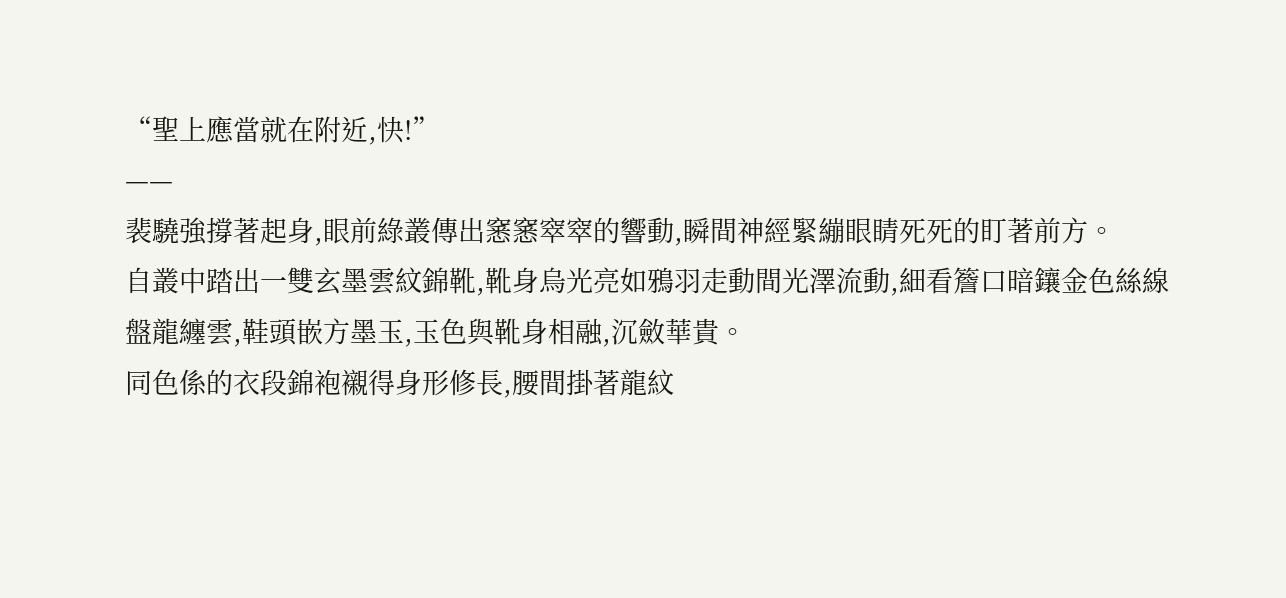“聖上應當就在附近,快!”
——
裴驍強撐著起身,眼前綠叢傳出窸窸窣窣的響動,瞬間神經緊繃眼睛死死的盯著前方。
自叢中踏出一雙玄墨雲紋錦靴,靴身烏光亮如鴉羽走動間光澤流動,細看簷口暗鑲金色絲線盤龍纏雲,鞋頭嵌方墨玉,玉色與靴身相融,沉斂華貴。
同色係的衣段錦袍襯得身形修長,腰間掛著龍紋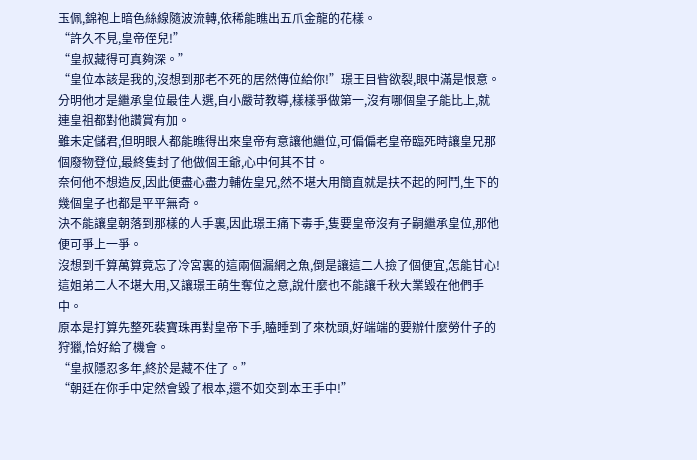玉佩,錦袍上暗色絲線隨波流轉,依稀能瞧出五爪金龍的花樣。
“許久不見,皇帝侄兒!”
“皇叔藏得可真夠深。”
“皇位本該是我的,沒想到那老不死的居然傳位給你!”璟王目眥欲裂,眼中滿是恨意。
分明他才是繼承皇位最佳人選,自小嚴苛教導,樣樣爭做第一,沒有哪個皇子能比上,就連皇祖都對他讚賞有加。
雖未定儲君,但明眼人都能瞧得出來皇帝有意讓他繼位,可偏偏老皇帝臨死時讓皇兄那個廢物登位,最終隻封了他做個王爺,心中何其不甘。
奈何他不想造反,因此便盡心盡力輔佐皇兄,然不堪大用簡直就是扶不起的阿鬥,生下的幾個皇子也都是平平無奇。
決不能讓皇朝落到那樣的人手裏,因此璟王痛下毒手,隻要皇帝沒有子嗣繼承皇位,那他便可爭上一爭。
沒想到千算萬算竟忘了冷宮裏的這兩個漏網之魚,倒是讓這二人撿了個便宜,怎能甘心!
這姐弟二人不堪大用,又讓璟王萌生奪位之意,說什麼也不能讓千秋大業毀在他們手中。
原本是打算先整死裴寶珠再對皇帝下手,瞌睡到了來枕頭,好端端的要辦什麼勞什子的狩獵,恰好給了機會。
“皇叔隱忍多年,終於是藏不住了。”
“朝廷在你手中定然會毀了根本,還不如交到本王手中!”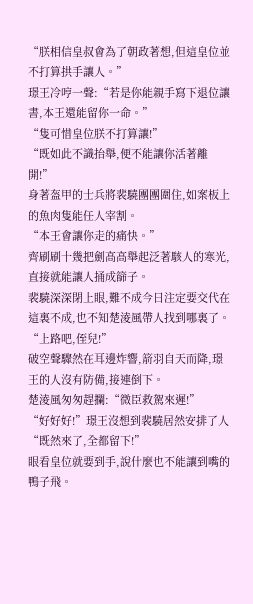“朕相信皇叔會為了朝政著想,但這皇位並不打算拱手讓人。”
璟王冷哼一聲:“若是你能親手寫下退位讓書,本王還能留你一命。”
“隻可惜皇位朕不打算讓!”
“既如此不識抬舉,便不能讓你活著離開!”
身著盔甲的士兵將裴驍團團圍住,如案板上的魚肉隻能任人宰割。
“本王會讓你走的痛快。”
齊刷刷十幾把劍高高舉起泛著駭人的寒光,直接就能讓人捅成篩子。
裴驍深深閉上眼,難不成今日注定要交代在這裏不成,也不知楚淩風帶人找到哪裏了。
“上路吧,侄兒!”
破空聲驟然在耳邊炸響,箭羽自天而降,璟王的人沒有防備,接連倒下。
楚淩風匆匆趕攔:“微臣救駕來遲!”
“好好好!”璟王沒想到裴驍居然安排了人“既然來了,全都留下!”
眼看皇位就要到手,說什麼也不能讓到嘴的鴨子飛。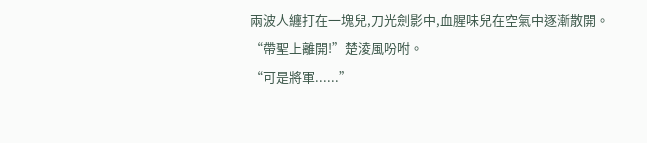兩波人纏打在一塊兒,刀光劍影中,血腥味兒在空氣中逐漸散開。
“帶聖上離開!”楚淩風吩咐。
“可是將軍......”